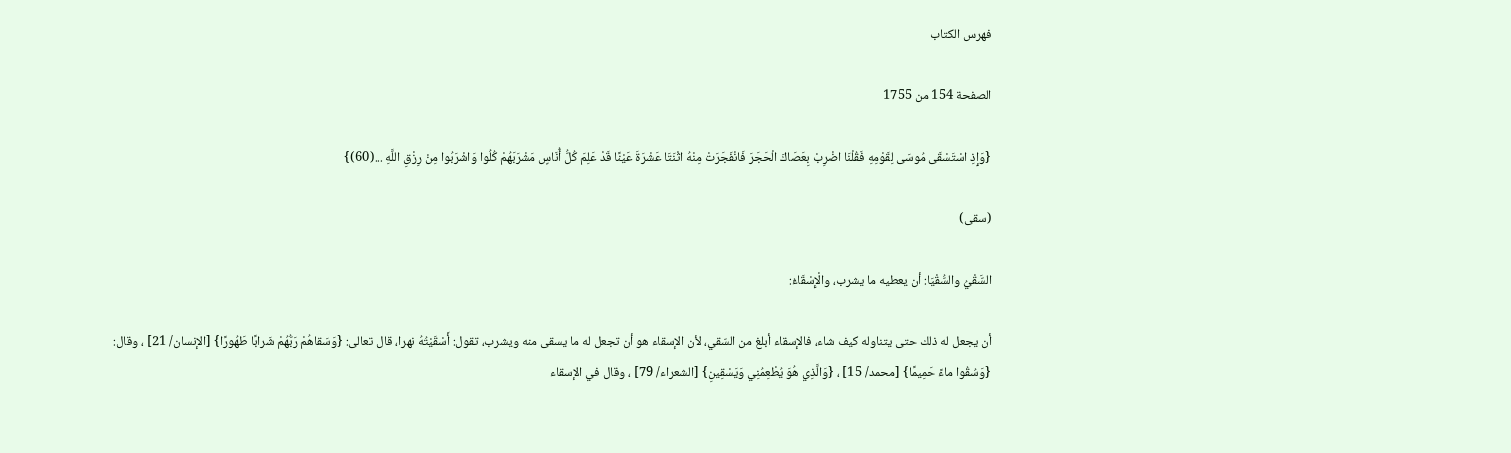فهرس الكتاب

الصفحة 154 من 1755

{وَإِذِ اسْتَسْقَى مُوسَى لِقَوْمِهِ فَقُلْنَا اضْرِبْ بِعَصَاكَ الْحَجَرَ فَانْفَجَرَتْ مِنْهُ اثْنَتَا عَشْرَةَ عَيْنًا قَدْ عَلِمَ كُلُّ أُنَاسٍ مَشْرَبَهُمْ كُلُوا وَاشْرَبُوا مِنْ رِزْقِ اللَّهِ ...(60)}

(سقى)

السَّقْيُ والسُّقْيَا: أن يعطيه ما يشرب، والْإِسْقَاءُ:

أن يجعل له ذلك حتى يتناوله كيف شاء، فالإسقاء أبلغ من السّقي، لأن الإسقاء هو أن تجعل له ما يسقى منه ويشرب، تقول: أَسْقَيْتُهُ نهرا، قال تعالى: {وَسَقاهُمْ رَبُّهُمْ شَرابًا طَهُورًا} [الإنسان/ 21] ، وقال: {وَسُقُوا ماءً حَمِيمًا} [محمد/ 15] ، {وَالَّذِي هُوَ يُطْعِمُنِي وَيَسْقِينِ} [الشعراء/ 79] ، وقال في الإسقاء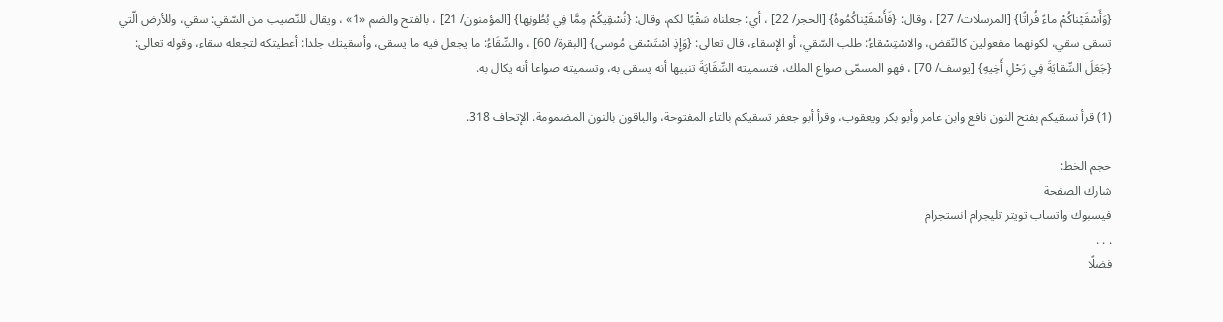{وَأَسْقَيْناكُمْ ماءً فُراتًا} [المرسلات/ 27] ، وقال: {فَأَسْقَيْناكُمُوهُ} [الحجر/ 22] ، أي: جعلناه سَقْيًا لكم، وقال: {نُسْقِيكُمْ مِمَّا فِي بُطُونِها} [المؤمنون/ 21] ، بالفتح والضم «1» ، ويقال للنّصيب من السّقي: سقي، وللأرض الّتي تسقى سقي، لكونهما مفعولين كالنّقض، والاسْتِسْقاءُ: طلب السّقي، أو الإسقاء، قال تعالى: {وَإِذِ اسْتَسْقى مُوسى} [البقرة/ 60] ، والسِّقَاءُ: ما يجعل فيه ما يسقى، وأسقيتك جلدا: أعطيتكه لتجعله سقاء، وقوله تعالى: {جَعَلَ السِّقايَةَ فِي رَحْلِ أَخِيهِ} [يوسف/ 70] ، فهو المسمّى صواع الملك، فتسميته السِّقَايَةَ تنبيها أنه يسقى به، وتسميته صواعا أنه يكال به.

(1) قرأ نسقيكم بفتح النون نافع وابن عامر وأبو بكر ويعقوب، وقرأ أبو جعفر تسقيكم بالتاء المفتوحة، والباقون بالنون المضمومة. الإتحاف 318.

حجم الخط:
شارك الصفحة
فيسبوك واتساب تويتر تليجرام انستجرام
. . .
فضلًا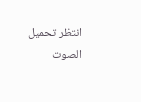انتظر تحميل الصوت